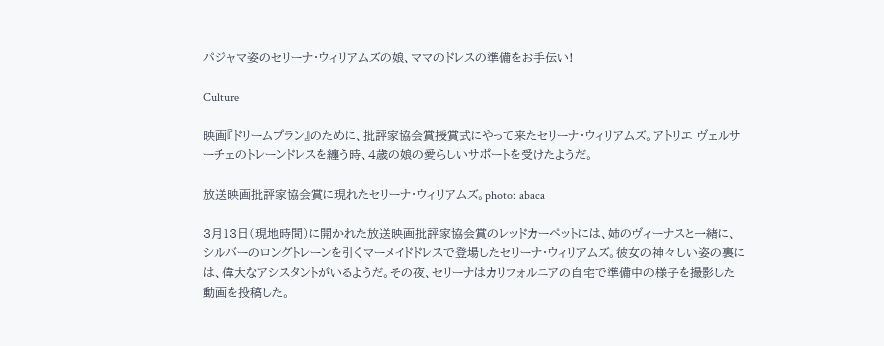パジャマ姿のセリーナ・ウィリアムズの娘、ママのドレスの準備をお手伝い!

Culture

映画『ドリームプラン』のために、批評家協会賞授賞式にやって来たセリーナ・ウィリアムズ。アトリエ ヴェルサーチェのトレーンドレスを纏う時、4歳の娘の愛らしいサポートを受けたようだ。

放送映画批評家協会賞に現れたセリーナ・ウィリアムズ。photo: abaca

3月13日(現地時間)に開かれた放送映画批評家協会賞のレッドカーペットには、姉のヴィーナスと一緒に、シルバーのロングトレーンを引くマーメイドドレスで登場したセリーナ・ウィリアムズ。彼女の神々しい姿の裏には、偉大なアシスタントがいるようだ。その夜、セリーナはカリフォルニアの自宅で準備中の様子を撮影した動画を投稿した。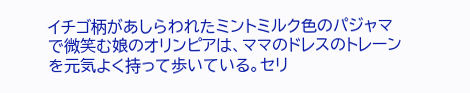イチゴ柄があしらわれたミントミルク色のパジャマで微笑む娘のオリンピアは、ママのドレスのトレーンを元気よく持って歩いている。セリ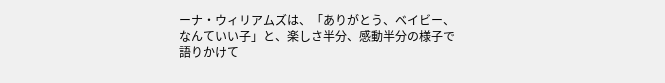ーナ・ウィリアムズは、「ありがとう、ベイビー、なんていい子」と、楽しさ半分、感動半分の様子で語りかけて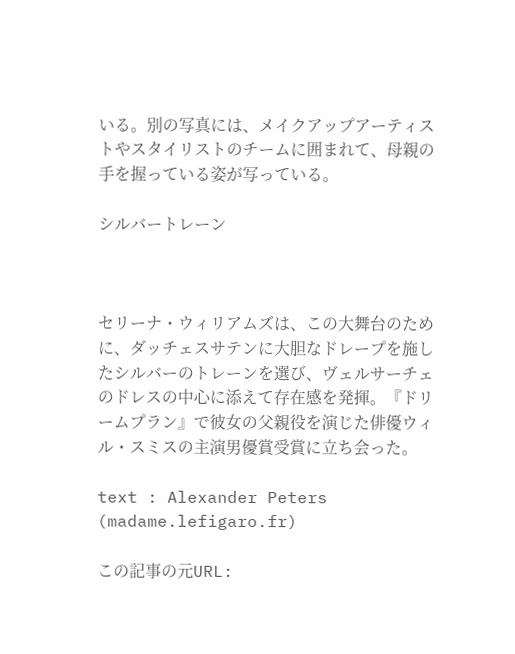いる。別の写真には、メイクアップアーティストやスタイリストのチームに囲まれて、母親の手を握っている姿が写っている。

シルバートレーン



セリーナ・ウィリアムズは、この大舞台のために、ダッチェスサテンに大胆なドレープを施したシルバーのトレーンを選び、ヴェルサーチェのドレスの中心に添えて存在感を発揮。『ドリームプラン』で彼女の父親役を演じた俳優ウィル・スミスの主演男優賞受賞に立ち会った。

text : Alexander Peters (madame.lefigaro.fr)

この記事の元URL: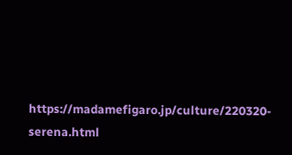https://madamefigaro.jp/culture/220320-serena.html